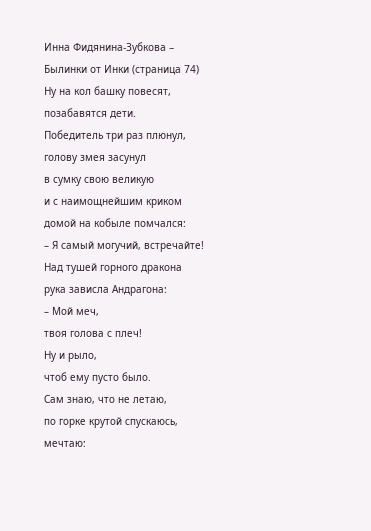Инна Фидянина-Зубкова – Былинки от Инки (страница 74)
Ну на кол башку повесят,
позабавятся дети.
Победитель три раз плюнул,
голову змея засунул
в сумку свою великую
и с наимощнейшим криком
домой на кобыле помчался:
– Я самый могучий, встречайте!
Над тушей горного дракона
рука зависла Андрагона:
– Мой меч,
твоя голова с плеч!
Ну и рыло,
чтоб ему пусто было.
Сам знаю, что не летаю,
по горке крутой спускаюсь, мечтаю: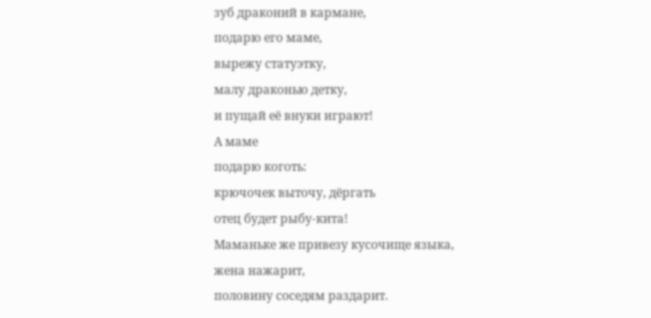зуб драконий в кармане,
подарю его маме,
вырежу статуэтку,
малу драконью детку,
и пущай её внуки играют!
А маме
подарю коготь:
крючочек выточу, дёргать
отец будет рыбу-кита!
Маманьке же привезу кусочище языка,
жена нажарит,
половину соседям раздарит.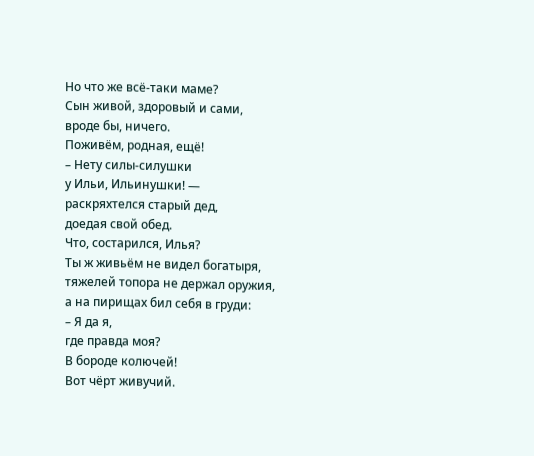Но что же всё-таки маме?
Сын живой, здоровый и сами,
вроде бы, ничего.
Поживём, родная, ещё!
– Нету силы-силушки
у Ильи, Ильинушки! —
раскряхтелся старый дед,
доедая свой обед.
Что, состарился, Илья?
Ты ж живьём не видел богатыря,
тяжелей топора не держал оружия,
а на пирищах бил себя в груди:
– Я да я,
где правда моя?
В бороде колючей!
Вот чёрт живучий.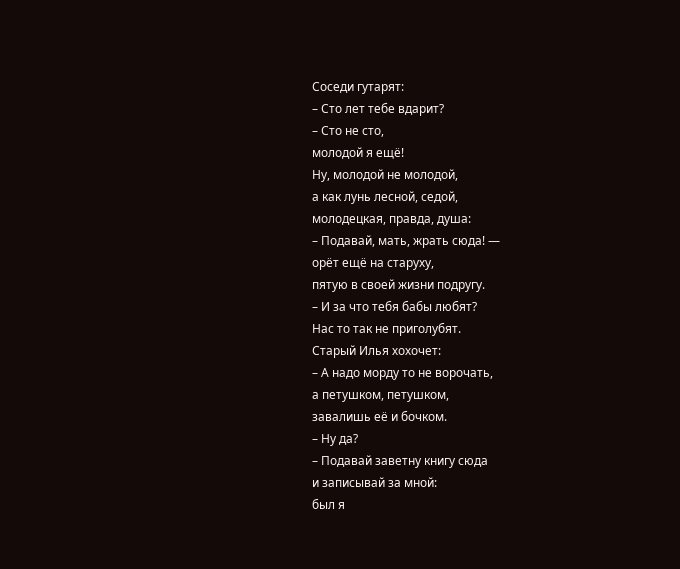Соседи гутарят:
– Сто лет тебе вдарит?
– Сто не сто,
молодой я ещё!
Ну, молодой не молодой,
а как лунь лесной, седой,
молодецкая, правда, душа:
– Подавай, мать, жрать сюда! —
орёт ещё на старуху,
пятую в своей жизни подругу.
– И за что тебя бабы любят?
Нас то так не приголубят.
Старый Илья хохочет:
– А надо морду то не ворочать,
а петушком, петушком,
завалишь её и бочком.
– Ну да?
– Подавай заветну книгу сюда
и записывай за мной:
был я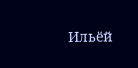Ильёй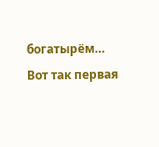богатырём…
Вот так первая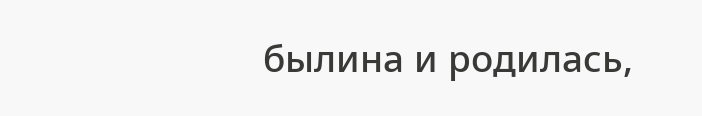былина и родилась,